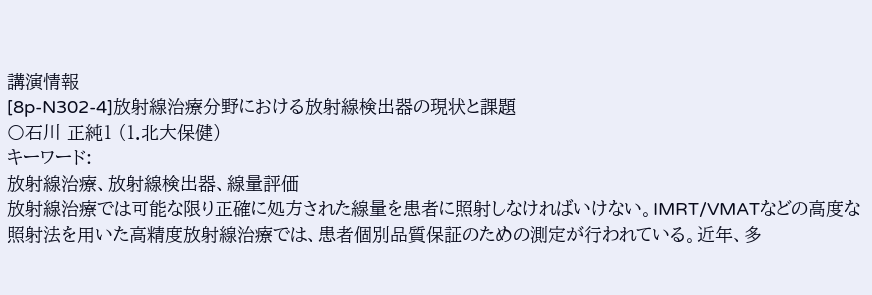講演情報
[8p-N302-4]放射線治療分野における放射線検出器の現状と課題
〇石川 正純1 (1.北大保健)
キーワード:
放射線治療、放射線検出器、線量評価
放射線治療では可能な限り正確に処方された線量を患者に照射しなければいけない。IMRT/VMATなどの高度な照射法を用いた高精度放射線治療では、患者個別品質保証のための測定が行われている。近年、多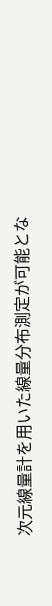次元線量計を用いた線量分布測定が可能とな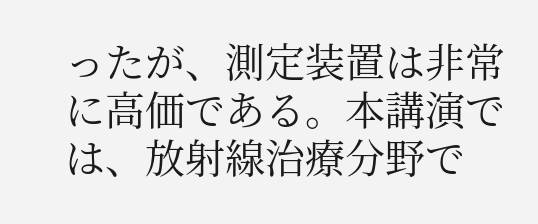ったが、測定装置は非常に高価である。本講演では、放射線治療分野で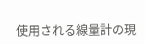使用される線量計の現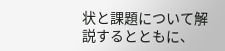状と課題について解説するとともに、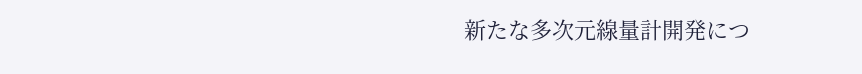新たな多次元線量計開発につ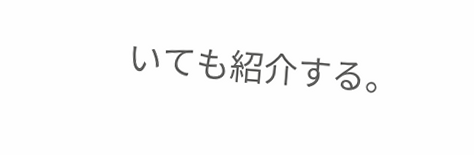いても紹介する。